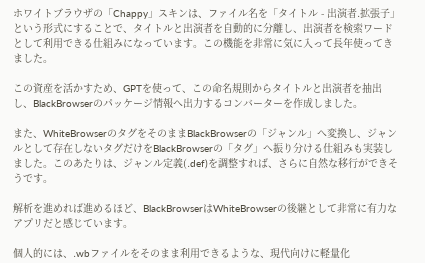ホワイトブラウザの「Chappy」スキンは、ファイル名を「タイトル - 出演者.拡張子」という形式にすることで、タイトルと出演者を自動的に分離し、出演者を検索ワードとして利用できる仕組みになっています。この機能を非常に気に入って長年使ってきました。

この資産を活かすため、GPTを使って、この命名規則からタイトルと出演者を抽出し、BlackBrowserのパッケージ情報へ出力するコンバーターを作成しました。

また、WhiteBrowserのタグをそのままBlackBrowserの「ジャンル」へ変換し、ジャンルとして存在しないタグだけをBlackBrowserの「タグ」へ振り分ける仕組みも実装しました。このあたりは、ジャンル定義(.def)を調整すれば、さらに自然な移行ができそうです。

解析を進めれば進めるほど、BlackBrowserはWhiteBrowserの後継として非常に有力なアプリだと感じています。

個人的には、.wbファイルをそのまま利用できるような、現代向けに軽量化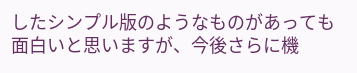したシンプル版のようなものがあっても面白いと思いますが、今後さらに機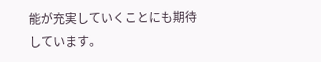能が充実していくことにも期待しています。